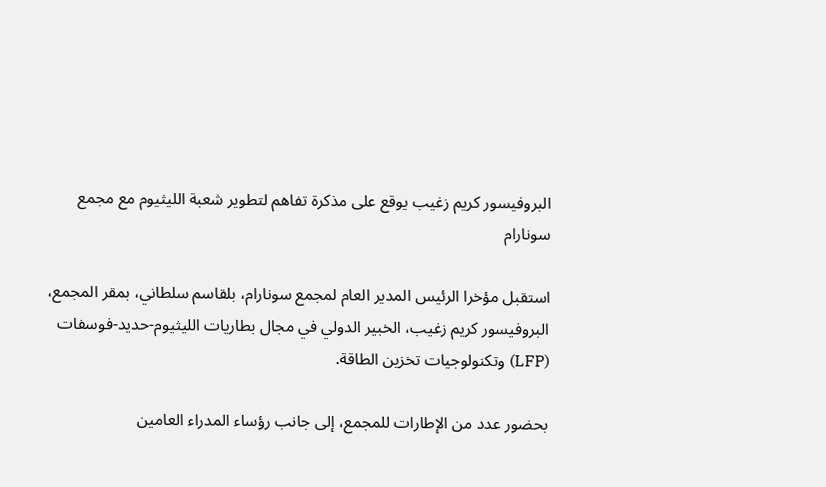البروفيسور كريم زغيب يوقع على مذكرة تفاهم لتطوير شعبة الليثيوم مع مجمع سونارام

استقبل مؤخرا الرئيس المدير العام لمجمع سونارام، بلقاسم سلطاني، بمقر المجمع، البروفيسور كريم زغيب، الخبير الدولي في مجال بطاريات الليثيوم-حديد-فوسفات (LFP) وتكنولوجيات تخزين الطاقة.

بحضور عدد من الإطارات للمجمع، إلى جانب رؤساء المدراء العامين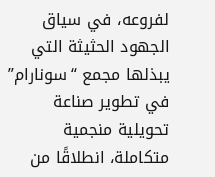لفروعه، في سياق الجهود الحثيثة التي يبذلها مجمع “سونارام” في تطوير صناعة تحويلية منجمية متكاملة، انطلاقًا من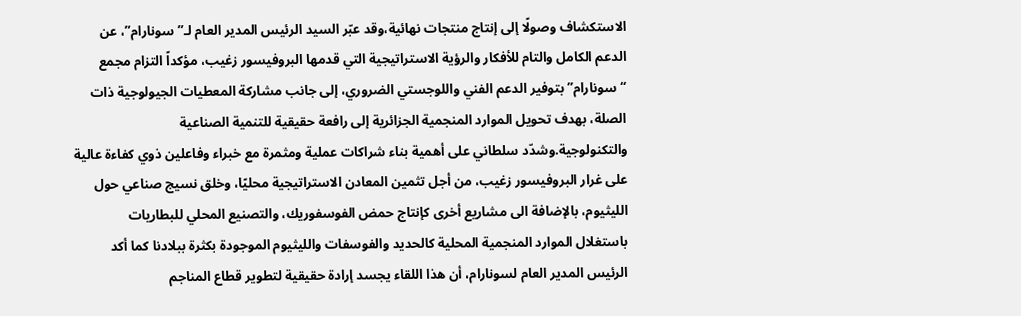الاستكشاف وصولًا إلى إنتاج منتجات نهائية،وقد عبّر السيد الرئيس المدير العام لـ”سونارام”، عن الدعم الكامل والتام للأفكار والرؤية الاستراتيجية التي قدمها البروفيسور زغيب، مؤكداً التزام مجمع “سونارام” بتوفير الدعم الفني واللوجستي الضروري، إلى جانب مشاركة المعطيات الجيولوجية ذات الصلة، بهدف تحويل الموارد المنجمية الجزائرية إلى رافعة حقيقية للتنمية الصناعية والتكنولوجية.وشدّد سلطاني على أهمية بناء شراكات عملية ومثمرة مع خبراء وفاعلين ذوي كفاءة عالية على غرار البروفيسور زغيب، من أجل تثمين المعادن الاستراتيجية محليًا، وخلق نسيج صناعي حول الليثيوم، بالإضافة الى مشاريع أخرى كإنتاج حمض الفوسفوريك، والتصنيع المحلي للبطاريات باستغلال الموارد المنجمية المحلية كالحديد والفوسفات والليثيوم الموجودة بكثرة ببلادنا كما أكد الرئيس المدير العام لسونارام، أن هذا اللقاء يجسد إرادة حقيقية لتطوير قطاع المناجم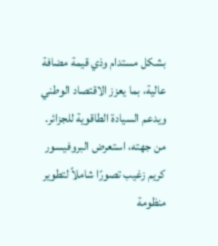بشكل مستدام وذي قيمة مضافة عالية، بما يعزز الاقتصاد الوطني ويدعم السيادة الطاقوية للجزائر.
من جهته، استعرض البروفيسور كريم زغيب تصورًا شاملاً لتطوير منظومة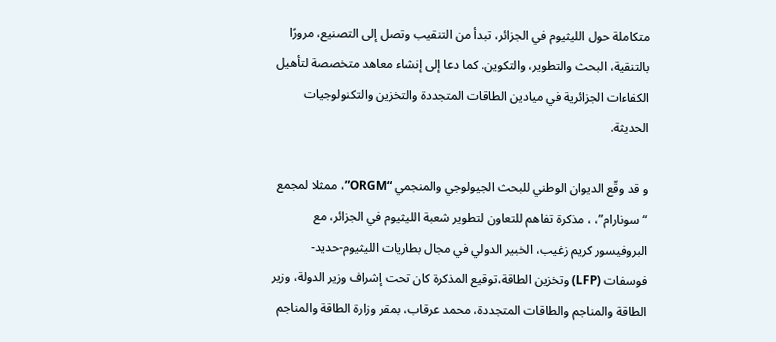متكاملة حول الليثيوم في الجزائر، تبدأ من التنقيب وتصل إلى التصنيع، مرورًا بالتنقية، البحث والتطوير، والتكوين. كما دعا إلى إنشاء معاهد متخصصة لتأهيل الكفاءات الجزائرية في ميادين الطاقات المتجددة والتخزين والتكنولوجيات الحديثة.

و قد وقّع الديوان الوطني للبحث الجيولوجي والمنجمي “ORGM”، ممثلا لمجمع “سونارام”، ، مذكرة تفاهم للتعاون لتطوير شعبة الليثيوم في الجزائر، مع البروفيسور كريم زغيب، الخبير الدولي في مجال بطاريات الليثيوم-حديد-فوسفات (LFP) وتخزين الطاقة،توقيع المذكرة كان تحت إشراف وزير الدولة، وزير الطاقة والمناجم والطاقات المتجددة، محمد عرقاب، بمقر وزارة الطاقة والمناجم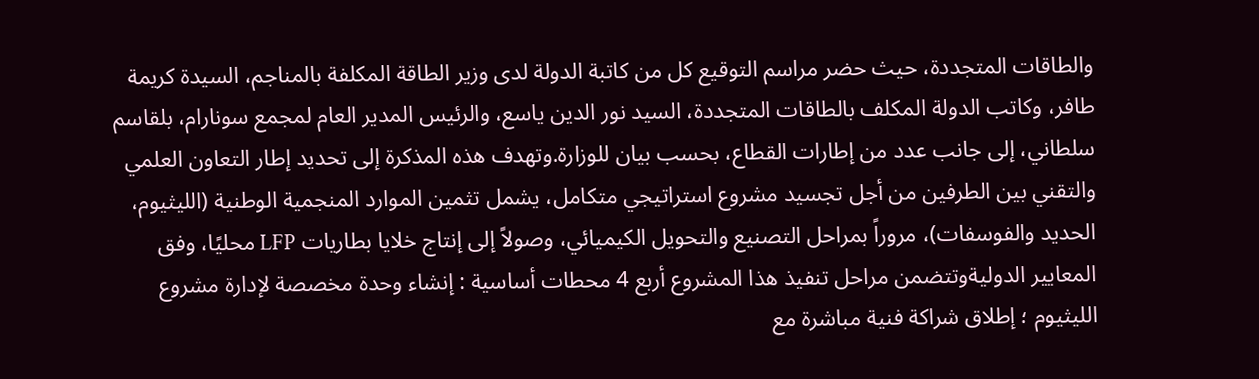والطاقات المتجددة، حيث حضر مراسم التوقيع كل من كاتبة الدولة لدى وزير الطاقة المكلفة بالمناجم، السيدة كريمة طافر، وكاتب الدولة المكلف بالطاقات المتجددة، السيد نور الدين ياسع، والرئيس المدير العام لمجمع سونارام، بلقاسم سلطاني، إلى جانب عدد من إطارات القطاع، بحسب بيان للوزارة.وتهدف هذه المذكرة إلى تحديد إطار التعاون العلمي والتقني بين الطرفين من أجل تجسيد مشروع استراتيجي متكامل، يشمل تثمين الموارد المنجمية الوطنية (الليثيوم، الحديد والفوسفات)، مروراً بمراحل التصنيع والتحويل الكيميائي، وصولاً إلى إنتاج خلايا بطاريات LFP محليًا، وفق المعايير الدوليةوتتضمن مراحل تنفيذ هذا المشروع أربع 4 محطات أساسية : إنشاء وحدة مخصصة لإدارة مشروع الليثيوم ؛ إطلاق شراكة فنية مباشرة مع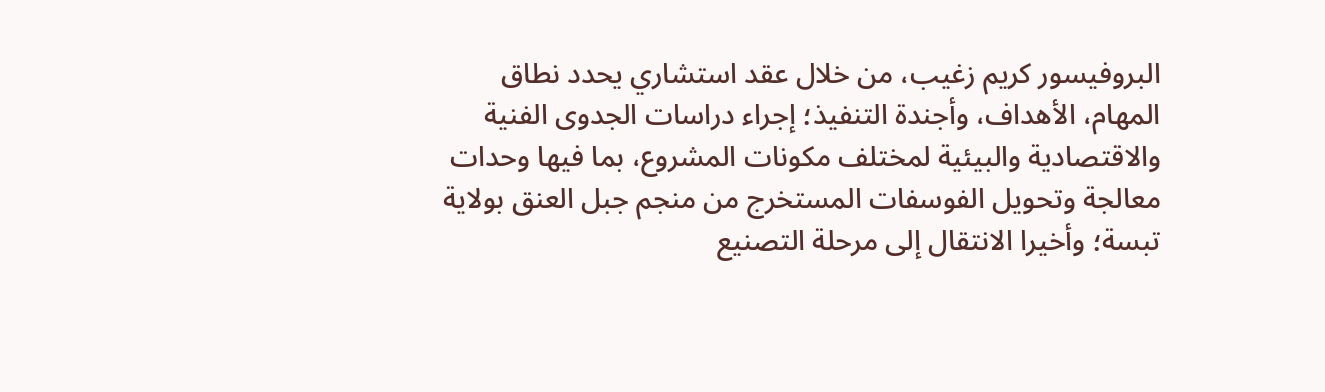البروفيسور كريم زغيب، من خلال عقد استشاري يحدد نطاق المهام، الأهداف، وأجندة التنفيذ؛ إجراء دراسات الجدوى الفنية والاقتصادية والبيئية لمختلف مكونات المشروع، بما فيها وحدات معالجة وتحويل الفوسفات المستخرج من منجم جبل العنق بولاية تبسة؛ وأخيرا الانتقال إلى مرحلة التصنيع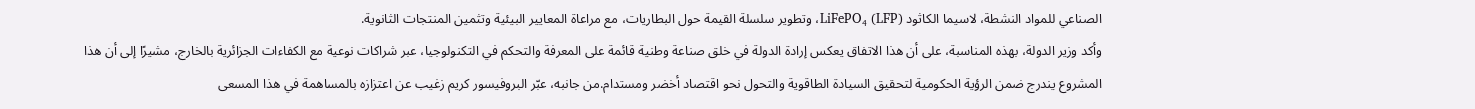الصناعي للمواد النشطة، لاسيما الكاثود LiFePO₄ (LFP)، وتطوير سلسلة القيمة حول البطاريات، مع مراعاة المعايير البيئية وتثمين المنتجات الثانوية.
وأكد وزير الدولة، بهذه المناسبة، على أن هذا الاتفاق يعكس إرادة الدولة في خلق صناعة وطنية قائمة على المعرفة والتحكم في التكنولوجيا، عبر شراكات نوعية مع الكفاءات الجزائرية بالخارج، مشيرًا إلى أن هذا المشروع يندرج ضمن الرؤية الحكومية لتحقيق السيادة الطاقوية والتحول نحو اقتصاد أخضر ومستدام.من جانبه، عبّر البروفيسور كريم زغيب عن اعتزازه بالمساهمة في هذا المسعى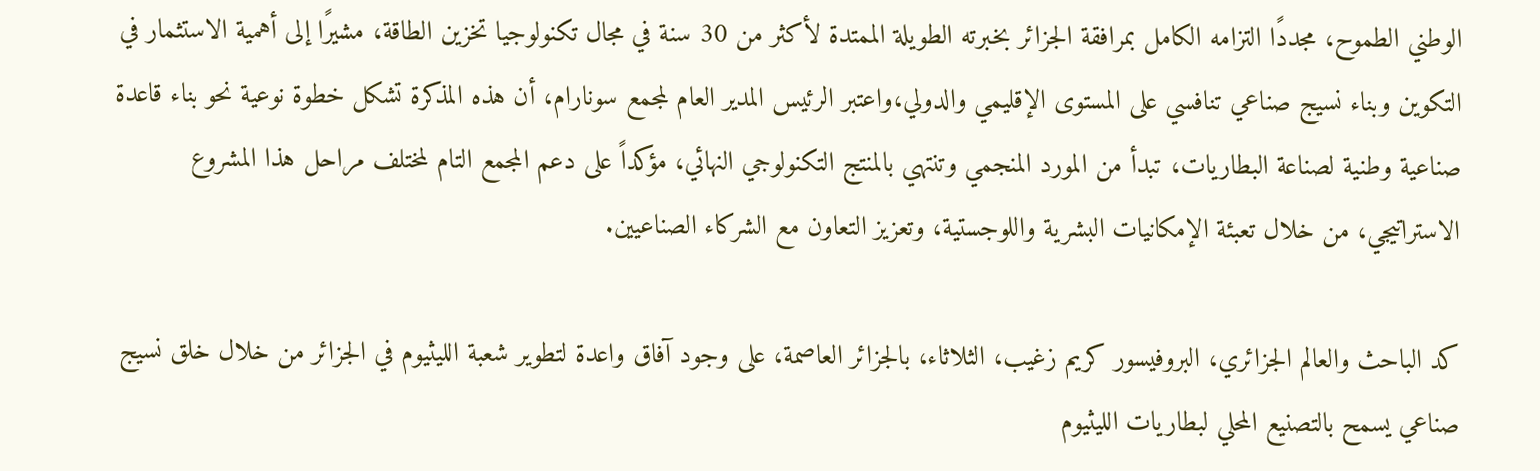الوطني الطموح، مجددًا التزامه الكامل بمرافقة الجزائر بخبرته الطويلة الممتدة لأكثر من 30 سنة في مجال تكنولوجيا تخزين الطاقة، مشيرًا إلى أهمية الاستثمار في التكوين وبناء نسيج صناعي تنافسي على المستوى الإقليمي والدولي،واعتبر الرئيس المدير العام لمجمع سونارام، أن هذه المذكرة تشكل خطوة نوعية نحو بناء قاعدة صناعية وطنية لصناعة البطاريات، تبدأ من المورد المنجمي وتنتهي بالمنتج التكنولوجي النهائي، مؤكداً على دعم المجمع التام لمختلف مراحل هذا المشروع الاستراتيجي، من خلال تعبئة الإمكانيات البشرية واللوجستية، وتعزيز التعاون مع الشركاء الصناعيين.

كد الباحث والعالم الجزائري، البروفيسور كريم زغيب، الثلاثاء، بالجزائر العاصمة، على وجود آفاق واعدة لتطوير شعبة الليثيوم في الجزائر من خلال خلق نسيج صناعي يسمح بالتصنيع المحلي لبطاريات الليثيوم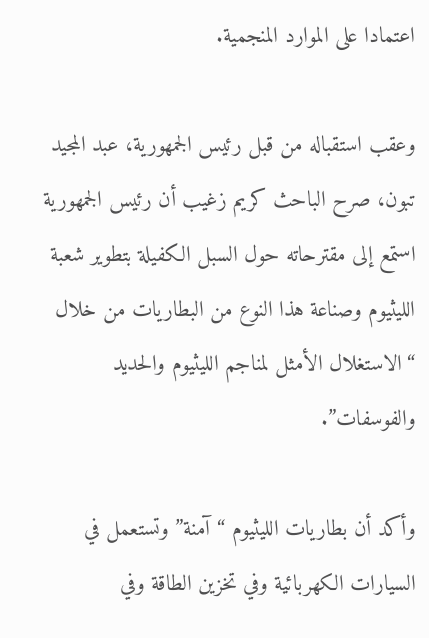اعتمادا على الموارد المنجمية.

وعقب استقباله من قبل رئيس الجمهورية، عبد المجيد تبون، صرح الباحث كريم زغيب أن رئيس الجمهورية استمع إلى مقترحاته حول السبل الكفيلة بتطوير شعبة الليثيوم وصناعة هذا النوع من البطاريات من خلال “الاستغلال الأمثل لمناجم الليثيوم والحديد والفوسفات”.

وأكد أن بطاريات الليثيوم “آمنة” وتستعمل في السيارات الكهربائية وفي تخزين الطاقة وفي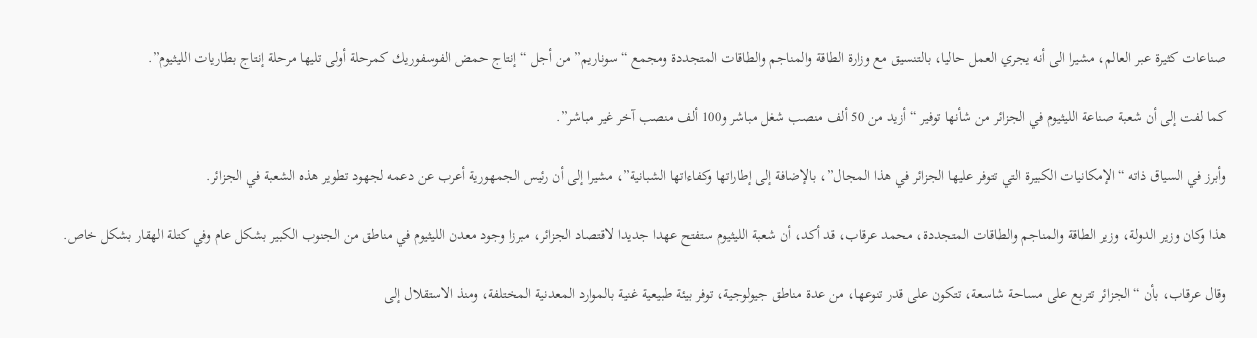صناعات كثيرة عبر العالم، مشيرا الى أنه يجري العمل حاليا، بالتنسيق مع وزارة الطاقة والمناجم والطاقات المتجددة ومجمع “سوناريم” من أجل “إنتاج حمض الفوسفوريك كمرحلة أولى تليها مرحلة إنتاج بطاريات الليثيوم”.

كما لفت إلى أن شعبة صناعة الليثيوم في الجزائر من شأنها توفير “أزيد من 50 ألف منصب شغل مباشر و100 ألف منصب آخر غير مباشر”.

وأبرز في السياق ذاته “الإمكانيات الكبيرة التي تتوفر عليها الجزائر في هذا المجال”، بالإضافة إلى إطاراتها وكفاءاتها الشبانية”، مشيرا إلى أن رئيس الجمهورية أعرب عن دعمه لجهود تطوير هذه الشعبة في الجزائر.

هذا وكان وزير الدولة، وزير الطاقة والمناجم والطاقات المتجددة، محمد عرقاب، قد أكد، أن شعبة الليثيوم ستفتح عهدا جديدا لاقتصاد الجزائر، مبرزا وجود معدن الليثيوم في مناطق من الجنوب الكبير بشكل عام وفي كتلة الهقار بشكل خاص.

وقال عرقاب، بأن “الجزائر تتربع على مساحة شاسعة، تتكون على قدر تنوعها، من عدة مناطق جيولوجية، توفر بيئة طبيعية غنية بالموارد المعدنية المختلفة، ومنذ الاستقلال إلى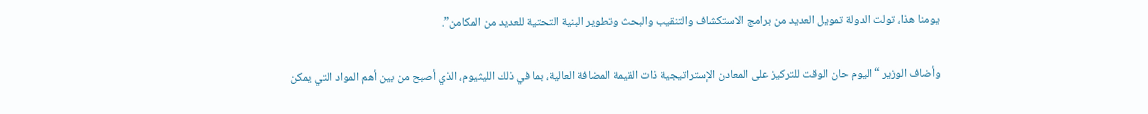يومنا هذا، تولت الدولة تمويل العديد من برامج الاستكشاف والتنقيب والبحث وتطوير البنية التحتية للعديد من المكامن”.

وأضاف الوزير “اليوم حان الوقت للتركيز على المعادن الإستراتيجية ذات القيمة المضافة العالية، بما في ذلك الليثيوم، الذي أصبح من بين أهم المواد التي يمكن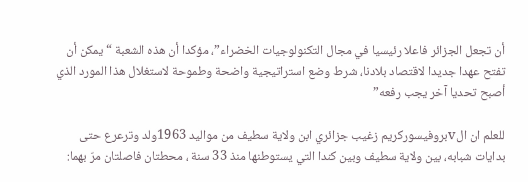أن تجعل الجزائر فاعلا رئيسيا في مجال التكنولوجيات الخضراء”، مؤكدا أن هذه الشعبة “يمكن أن تفتح عهدا جديدا لاقتصاد بلادنا، شرط وضع استراتيجية واضحة وطموحة لاستغلال هذا المورد الذي أصبح تحديا آخر يجب رفعه”

للعلم ان الvبروفيسوركريم زغيب جزائري ابن ولاية سطيف من مواليد 1963ولد وترعرع حتى بدايات شبابه، بين ولاية سطيف وبين كندا التي يستوطنها منذ 33 سنة ، محطتان فاصلتان مرّ بهما: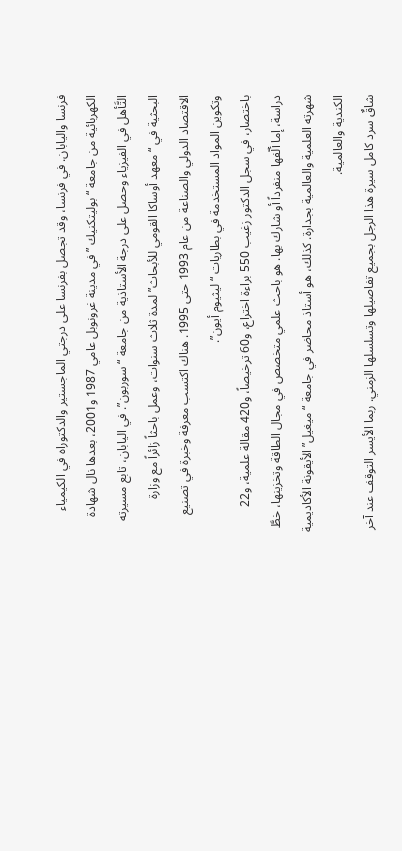فرنسا واليابان. في فرنسا، وقد تجصل بفرنسا على درجتي الماجستير والدكتوراه في الكيمياء الكهربائية من جامعة “بوليتكنيك ” في مدينة غرونوبل عامي 1987 و2001، بعدها نال شهادة التَّأهل في الفيزياء وحصل على درجة الأستاذية من جامعة “سوربون”. في اليابان، تابع مسيرته البحثية في “معهد أوساكا القومي للأبحاث” لمدة ثلاث سنوات، وعمل باحثاً زائراً مع وزارة الاقتصاد الدولي والصناعة من عام 1993 حتى 1995. هناك اكتسب معرفة وخبرة في تصنيع وتكوين المواد المستخدمة في بطاريات “ليثيوم أيون”.
باختصار، في سجل الدكتور زغيب 550 براءة اختراع، و60 ترخيصاً، و420 مقالة علمية، و22 دراسة، إما ألّفها منفرداً أو شارك بها. هو باحث علمي متخصص في مجال الطاقة وتخزينها، خطَّ شهرته العلمية والعالمية بجدارة. كذلك، هو أستاذ محاضر في جامعة “ميغيل” الأيقونة الأكاديمية الكندية والعالمية.
شاقٌ سرد كامل سيرة هذا الرجل بجميع تفاصيلها وتسلسلها الزمني. ربما الأيسر التوقف عند آخر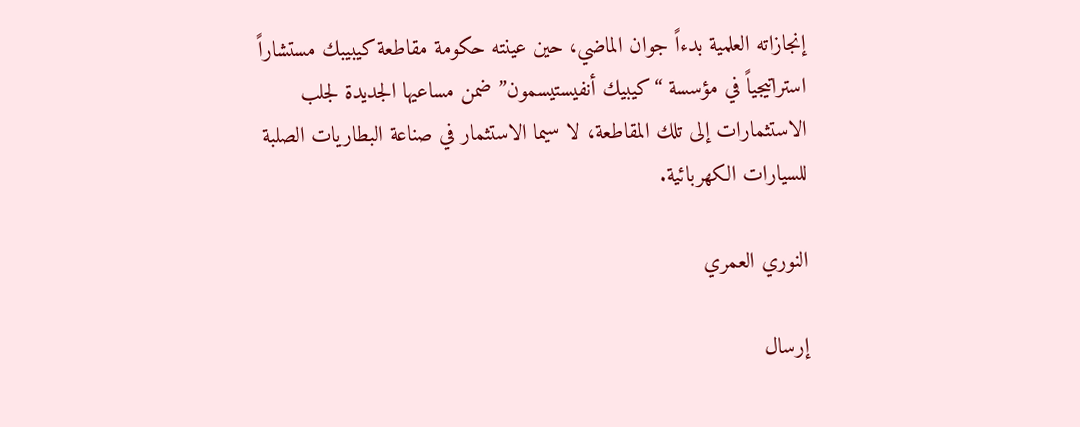إنجازاته العلمية بدءاً جوان الماضي، حين عينته حكومة مقاطعة كيبيبك مستشاراً استراتيجياً في مؤسسة “كيبيك أنفيستيسمون” ضمن مساعيها الجديدة لجلب الاستثمارات إلى تلك المقاطعة، لا سيما الاستثمار في صناعة البطاريات الصلبة للسيارات الكهربائية.

النوري العمري

إرسال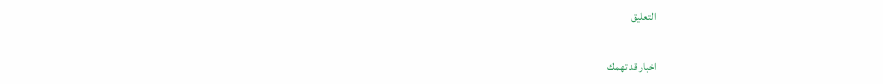التعليق

اخبار قد تهمك